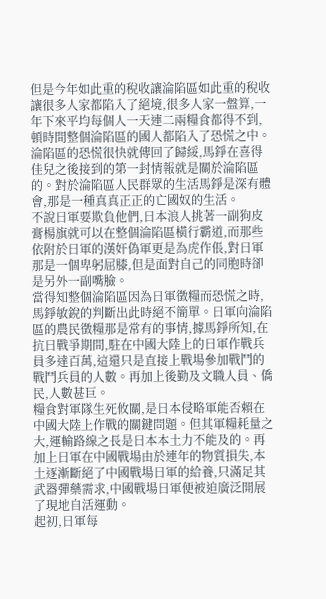但是今年如此重的稅收讓淪陷區如此重的稅收讓很多人家都陷入了絕境,很多人家一盤算,一年下來平均每個人一天連二兩糧食都得不到,頓時間整個淪陷區的國人都陷入了恐慌之中。
淪陷區的恐慌很快就傳回了歸綏,馬錚在喜得佳兒之後接到的第一封情報就是關於淪陷區的。對於淪陷區人民群眾的生活馬錚是深有體會,那是一種真真正正的亡國奴的生活。
不說日軍要欺負他們,日本浪人挑著一副狗皮膏楊旗就可以在整個淪陷區橫行霸道,而那些依附於日軍的漢奸偽軍更是為虎作倀,對日軍那是一個卑躬屈膝,但是面對自己的同胞時卻是另外一副嘴臉。
當得知整個淪陷區因為日軍徵糧而恐慌之時,馬錚敏銳的判斷出此時絕不簡單。日軍向淪陷區的農民徵糧那是常有的事情,據馬錚所知,在抗日戰爭期間,駐在中國大陸上的日軍作戰兵員多達百萬,這還只是直接上戰場參加戰鬥的戰鬥兵員的人數。再加上後勤及文職人員、僑民,人數甚巨。
糧食對軍隊生死攸關,是日本侵略軍能否賴在中國大陸上作戰的關鍵問題。但其軍糧耗量之大,運輸路線之長是日本本土力不能及的。再加上日軍在中國戰場由於連年的物質損失,本土逐漸斷絕了中國戰場日軍的給養,只滿足其武器彈藥需求,中國戰場日軍便被迫廣泛開展了現地自活運動。
起初,日軍每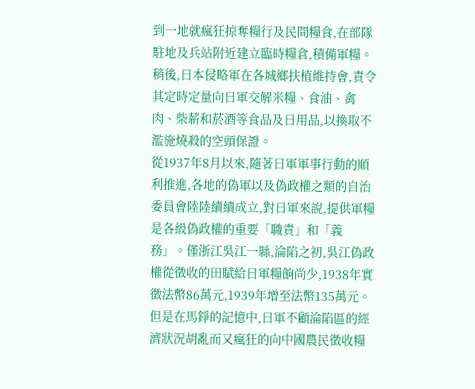到一地就瘋狂掠奪糧行及民間糧食,在部隊駐地及兵站附近建立臨時糧倉,積備軍糧。稍後,日本侵略軍在各城鄉扶植維持會,責令其定時定量向日軍交解米糧、食油、禽肉、柴薪和菸酒等食品及日用品,以換取不濫施燒殺的空頭保證。
從1937年8月以來,隨著日軍軍事行動的順利推進,各地的偽軍以及偽政權之類的自治委員會陸陸續續成立,對日軍來說,提供軍糧是各級偽政權的重要「職責」和「義務」。僅浙江吳江一縣,淪陷之初,吳江偽政權從徵收的田賦給日軍糧餉尚少,1938年實徵法幣86萬元,1939年增至法幣135萬元。
但是在馬錚的記憶中,日軍不顧淪陷區的經濟狀況胡亂而又瘋狂的向中國農民徵收糧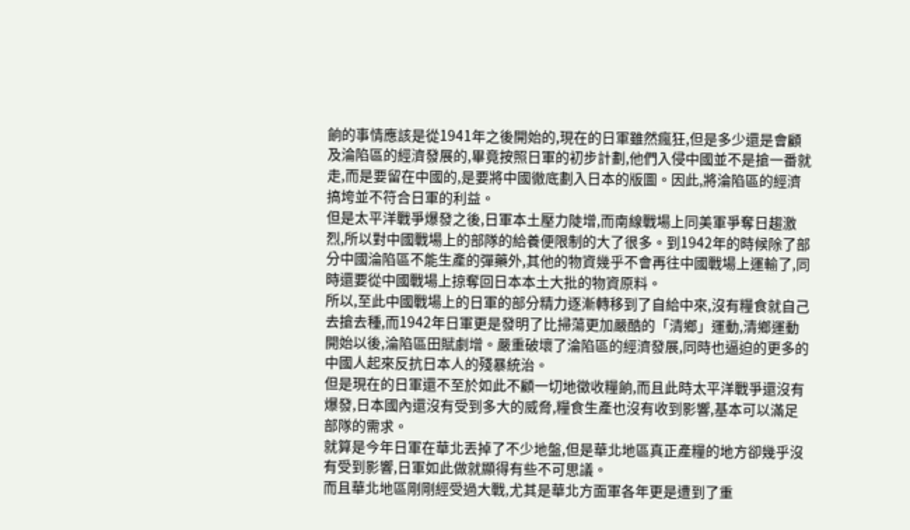餉的事情應該是從1941年之後開始的,現在的日軍雖然瘋狂,但是多少還是會顧及淪陷區的經濟發展的,畢竟按照日軍的初步計劃,他們入侵中國並不是搶一番就走,而是要留在中國的,是要將中國徹底劃入日本的版圖。因此,將淪陷區的經濟搞垮並不符合日軍的利益。
但是太平洋戰爭爆發之後,日軍本土壓力陡增,而南線戰場上同美軍爭奪日趨激烈,所以對中國戰場上的部隊的給養便限制的大了很多。到1942年的時候除了部分中國淪陷區不能生產的彈藥外,其他的物資幾乎不會再往中國戰場上運輸了,同時還要從中國戰場上掠奪回日本本土大批的物資原料。
所以,至此中國戰場上的日軍的部分精力逐漸轉移到了自給中來,沒有糧食就自己去搶去種,而1942年日軍更是發明了比掃蕩更加嚴酷的「清鄉」運動,清鄉運動開始以後,淪陷區田賦劇增。嚴重破壞了淪陷區的經濟發展,同時也逼迫的更多的中國人起來反抗日本人的殘暴統治。
但是現在的日軍還不至於如此不顧一切地徵收糧餉,而且此時太平洋戰爭還沒有爆發,日本國內還沒有受到多大的威脅,糧食生產也沒有收到影響,基本可以滿足部隊的需求。
就算是今年日軍在華北丟掉了不少地盤,但是華北地區真正產糧的地方卻幾乎沒有受到影響,日軍如此做就顯得有些不可思議。
而且華北地區剛剛經受過大戰,尤其是華北方面軍各年更是遭到了重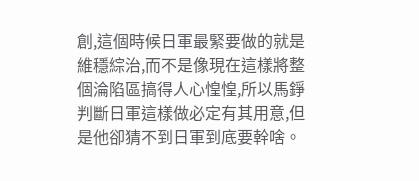創,這個時候日軍最緊要做的就是維穩綜治,而不是像現在這樣將整個淪陷區搞得人心惶惶,所以馬錚判斷日軍這樣做必定有其用意,但是他卻猜不到日軍到底要幹啥。